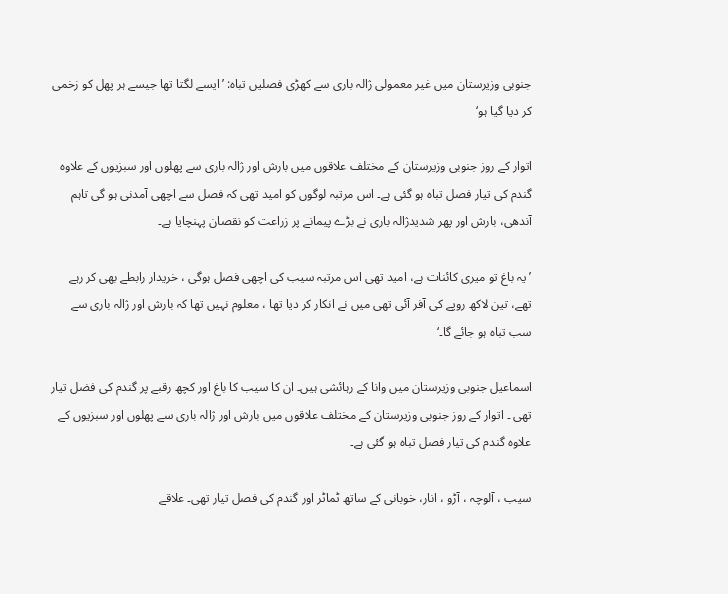جنوبی وزیرستان میں غیر معمولی ژالہ باری سے کھڑی فصلیں تباہ: ’ایسے لگتا تھا جیسے ہر پھل کو زخمی کر دیا گیا ہو‘

اتوار کے روز جنوبی وزیرستان کے مختلف علاقوں میں بارش اور ژالہ باری سے پھلوں اور سبزیوں کے علاوہ گندم کی تیار فصل تباہ ہو گئی ہے۔ اس مرتبہ لوگوں کو امید تھی کہ فصل سے اچھی آمدنی ہو گی تاہم آندھی، بارش اور پھر شدیدژالہ باری نے بڑے پیمانے پر زراعت کو نقصان پہنچایا ہے۔

’یہ باغ تو میری کائنات ہے، امید تھی اس مرتبہ سیب کی اچھی فصل ہوگی ، خریدار رابطے بھی کر رہے تھے، تین لاکھ روپے کی آفر آئی تھی میں نے انکار کر دیا تھا ، معلوم نہیں تھا کہ بارش اور ژالہ باری سے سب تباہ ہو جائے گا۔‘

اسماعیل جنوبی وزیرستان میں وانا کے رہائشی ہیں۔ ان کا سیب کا باغ اور کچھ رقبے پر گندم کی فضل تیار تھی ۔ اتوار کے روز جنوبی وزیرستان کے مختلف علاقوں میں بارش اور ژالہ باری سے پھلوں اور سبزیوں کے علاوہ گندم کی تیار فصل تباہ ہو گئی ہے۔

سیب ، آلوچہ ، آڑو ، انار، خوبانی کے ساتھ ٹماٹر اور گندم کی فصل تیار تھی۔ علاقے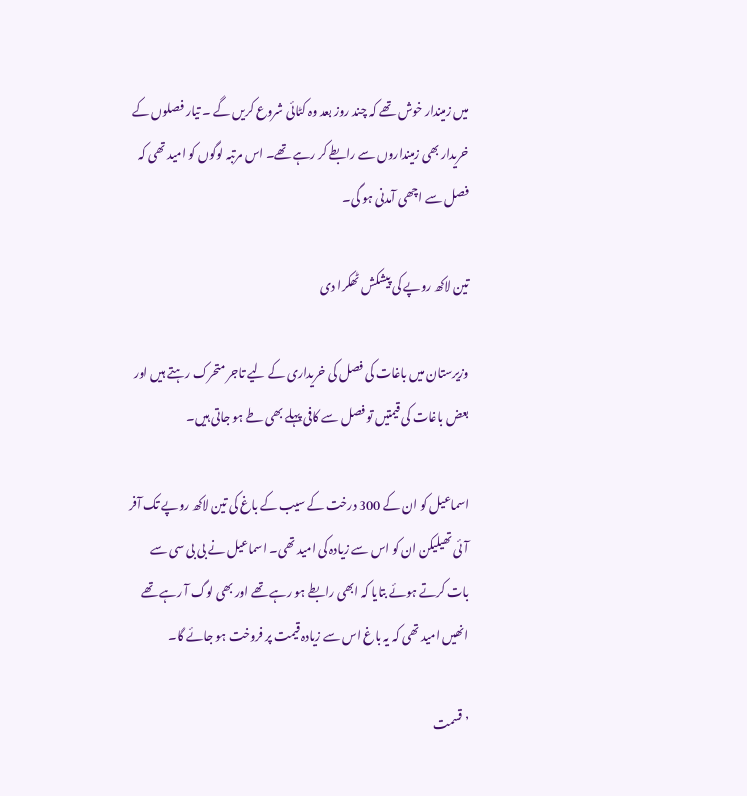میں زمیندار خوش تھے کہ چند روز بعد وہ کٹائی شروع کریں گے ۔ تیار فصلوں کے خریدار بھی زمینداروں سے رابطے کر رہے تھے۔ اس مرتبہ لوگوں کو امید تھی کہ فصل سے اچھی آمدنی ہو گی۔

تین لاکھ روپے کی پیشکش ٹھکرا دی

وزیرستان میں باغات کی فصل کی خریداری کے لیے تاجر متحرک رہتے ہیں اور بعض باغات کی قیمتیں تو فصل سے کافی پہلے بھی طے ہو جاتی ہیں۔

اسماعیل کو ان کے 300 درخت کے سیب کے باغ کی تین لاکھ روپے تک آفر آئی تھیلیکن ان کو اس سے زیادہ کی امید تھی۔ اسماعیل نے بی بی سی سے بات کرتے ہوئے بتایا کہ ابھی رابطے ہو رہے تھے اور بھی لوگ آ رہے تھے انھیں امید تھی کہ یہ باغ اس سے زیادہ قیمت پر فروخت ہو جائے گا۔

’قسمت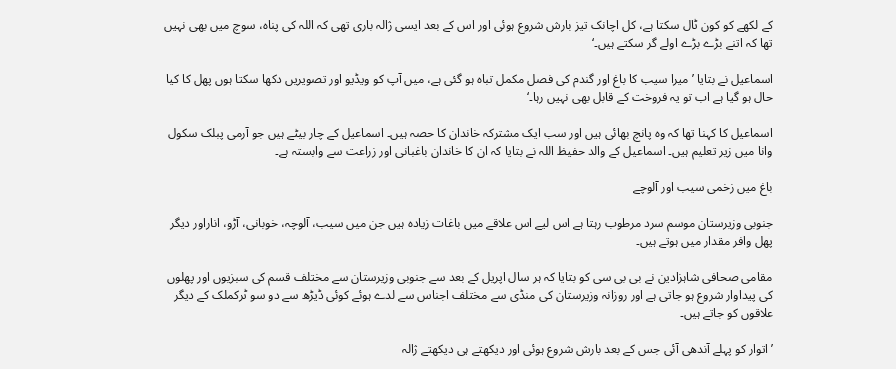کے لکھے کو کون ٹال سکتا ہے، کل اچانک تیز بارش شروع ہوئی اور اس کے بعد ایسی ژالہ باری تھی کہ اللہ کی پناہ، سوچ میں بھی نہیں تھا کہ اتنے بڑے بڑے اولے گر سکتے ہیں۔‘

اسماعیل نے بتایا ’میرا سیب کا باغ اور گندم کی فصل مکمل تباہ ہو گئی ہے، میں آپ کو ویڈیو اور تصویریں دکھا سکتا ہوں پھل کا کیا حال ہو گیا ہے اب تو یہ فروخت کے قابل بھی نہیں رہا۔‘

اسماعیل کا کہنا تھا کہ وہ پانچ بھائی ہیں اور سب ایک مشترکہ خاندان کا حصہ ہیں۔ اسماعیل کے چار بیٹے ہیں جو آرمی پبلک سکول وانا میں زیر تعلیم ہیں۔ اسماعیل کے والد حفیظ اللہ نے بتایا کہ ان کا خاندان باغبانی اور زراعت سے وابستہ ہے۔

باغ میں زخمی سیب اور آلوچے

جنوبی وزیرستان موسم سرد مرطوب رہتا ہے اس لیے اس علاقے میں باغات زیادہ ہیں جن میں سیب، آلوچہ، خوبانی، آڑو، اناراور دیگر پھل وافر مقدار میں ہوتے ہیں۔

مقامی صحافی شاہزادین نے بی بی سی کو بتایا کہ ہر سال اپریل کے بعد سے جنوبی وزیرستان سے مختلف قسم کی سبزیوں اور پھلوں کی پیداوار شروع ہو جاتی ہے اور روزانہ وزیرستان کی منڈی سے مختلف اجناس سے لدے ہوئے کوئی ڈیڑھ سے دو سو ٹرکملک کے دیگر علاقوں کو جاتے ہیں۔

’اتوار کو پہلے آندھی آئی جس کے بعد بارش شروع ہوئی اور دیکھتے ہی دیکھتے ژالہ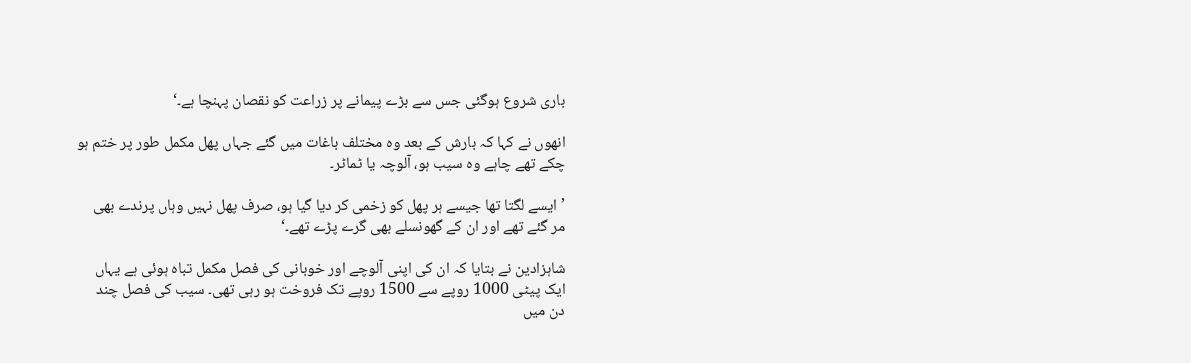باری شروع ہوگئی جس سے بڑے پیمانے پر زراعت کو نقصان پہنچا ہے۔‘

انھوں نے کہا کہ بارش کے بعد وہ مختلف باغات میں گئے جہاں پھل مکمل طور پر ختم ہو چکے تھے چاہے وہ سیب ہو، آلوچہ یا ٹماٹر۔

’ایسے لگتا تھا جیسے ہر پھل کو زخمی کر دیا گیا ہو، صرف پھل نہیں وہاں پرندے بھی مر گئے تھے اور ان کے گھونسلے بھی گرے پڑے تھے۔‘

شاہزادین نے بتایا کہ ان کی اپنی آلوچے اور خوبانی کی فصل مکمل تباہ ہوئی ہے یہاں ایک پیٹی 1000 روپے سے 1500 روپے تک فروخت ہو رہی تھی۔ سیب کی فصل چند دن میں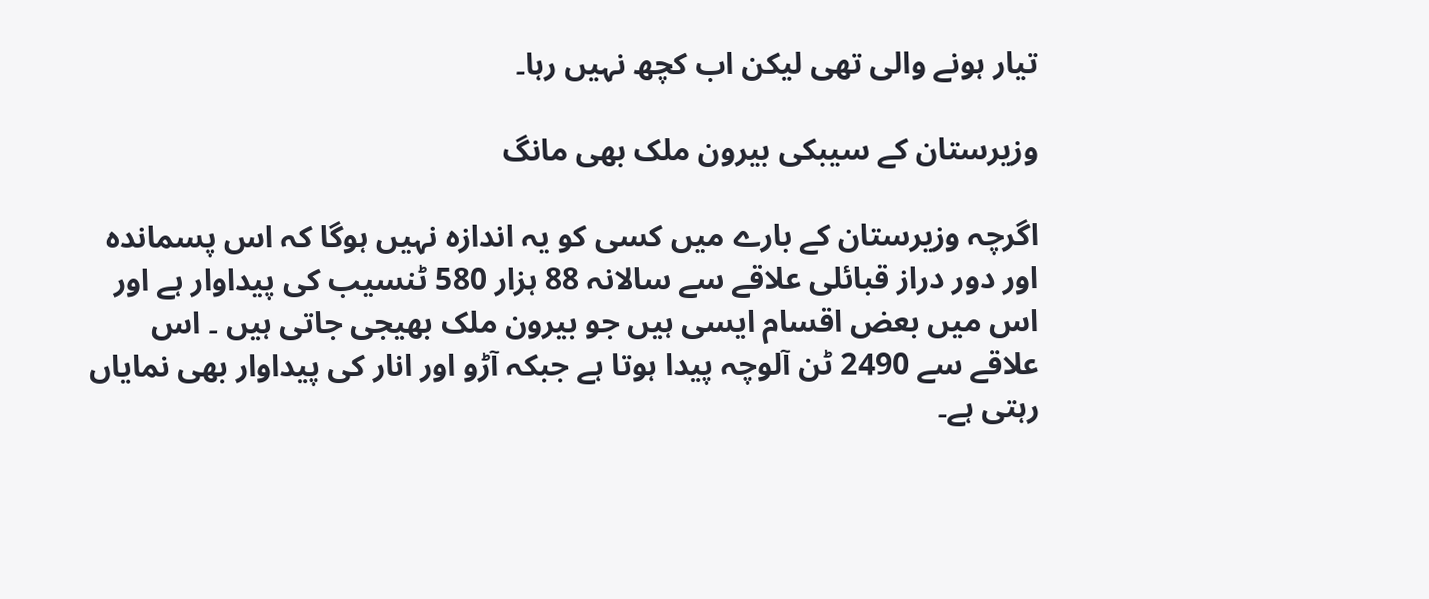تیار ہونے والی تھی لیکن اب کچھ نہیں رہا۔

وزیرستان کے سیبکی بیرون ملک بھی مانگ

اگرچہ وزیرستان کے بارے میں کسی کو یہ اندازہ نہیں ہوگا کہ اس پسماندہ اور دور دراز قبائلی علاقے سے سالانہ 88 ہزار 580 ٹنسیب کی پیداوار ہے اور اس میں بعض اقسام ایسی ہیں جو بیرون ملک بھیجی جاتی ہیں ۔ اس علاقے سے 2490 ٹن آلوچہ پیدا ہوتا ہے جبکہ آڑو اور انار کی پیداوار بھی نمایاں رہتی ہے۔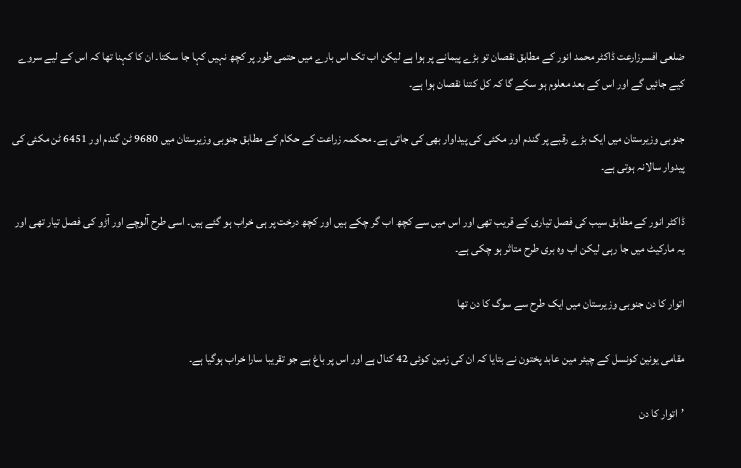ضلعی افسرزارعت ڈاکٹر محمد انور کے مطابق نقصان تو بڑے پیمانے پر ہوا ہے لیکن اب تک اس بارے میں حتمی طور پر کچھ نہیں کہا جا سکتا۔ ان کا کہنا تھا کہ اس کے لیے سروے کیے جائیں گے اور اس کے بعد معلوم ہو سکے گا کہ کل کتنا نقصان ہوا ہے۔

جنوبی وزیرستان میں ایک بڑے رقبے پر گندم اور مکئی کی پیداوار بھی کی جاتی ہے۔ محکمہ زراعت کے حکام کے مطابق جنوبی وزیرستان میں 9680 ٹن گندم اور 6451 ٹن مکئی کی پیدوار سالانہ ہوتی ہے۔

ڈاکٹر انور کے مطابق سیب کی فصل تیاری کے قریب تھی اور اس میں سے کچھ اب گر چکے ہیں اور کچھ درخت پر ہی خراب ہو گئے ہیں۔ اسی طرح آلوچے اور آڑو کی فصل تیار تھی اور یہ مارکیٹ میں جا رہی لیکن اب وہ بری طرح متاثر ہو چکی ہے۔

اتوار کا دن جنوبی وزیرستان میں ایک طرح سے سوگ کا دن تھا

مقامی یونین کونسل کے چیئر مین عابد پختون نے بتایا کہ ان کی زمین کوئی 42 کنال ہے اور اس پر باغ ہے جو تقریبا سارا خراب ہوگیا ہے۔

’اتوار کا دن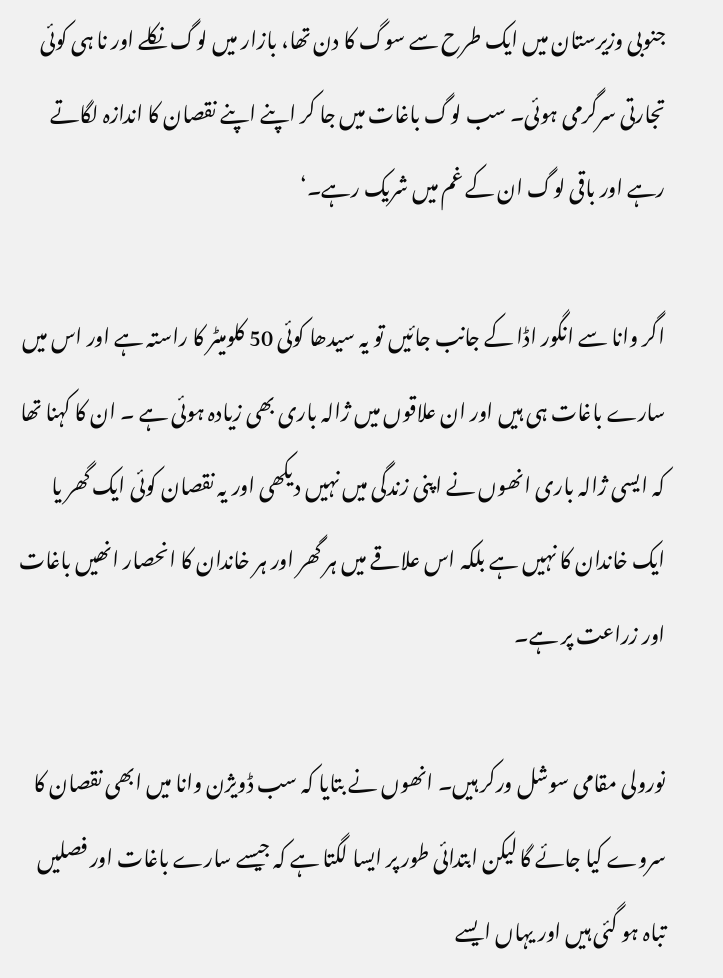جنوبی وزیرستان میں ایک طرح سے سوگ کا دن تھا، بازار میں لوگ نکلے اور نا ہی کوئی تجارتی سرگرمی ہوئی۔ سب لوگ باغات میں جا کر اپنے اپنے نقصان کا اندازہ لگاتے رہے اور باقی لوگ ان کے غم میں شریک رہے۔‘

اگر وانا سے انگور اڈا کے جانب جائیں تو یہ سیدھا کوئی 50 کلومیٹر کا راستہ ہے اور اس میں سارے باغات ہی ہیں اور ان علاقوں میں ژالہ باری بھی زیادہ ہوئی ہے ۔ ان کا کہنا تھا کہ ایسی ژالہ باری انھوں نے اپنی زندگی میں نہیں دیکھی اور یہ نقصان کوئی ایک گھر یا ایک خاندان کا نہیں ہے بلکہ اس علاقے میں ہر گھر اور ہر خاندان کا انحصار انھیں باغات اور زراعت پر ہے۔

نورولی مقامی سوشل ورکر ہیں۔ انھوں نے بتایا کہ سب ڈویژن وانا میں ابھی نقصان کا سروے کیا جائے گا لیکن ابتدائی طور پر ایسا لگتا ہے کہ جیسے سارے باغات اور فصلیں تباہ ہو گئی ہیں اور یہاں ایسے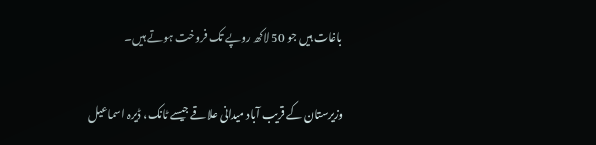باغات ہیں جو 50 لاکھ روپے تک فروخت ہوتے ہیں۔

وزیرستان کے قریب آباد میدانی علاقے جیسے ٹانک، ڈیرہ اسماعیل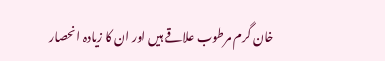خان گرم مرطوب علاقے ہیں اور ان کا زیادہ انحصار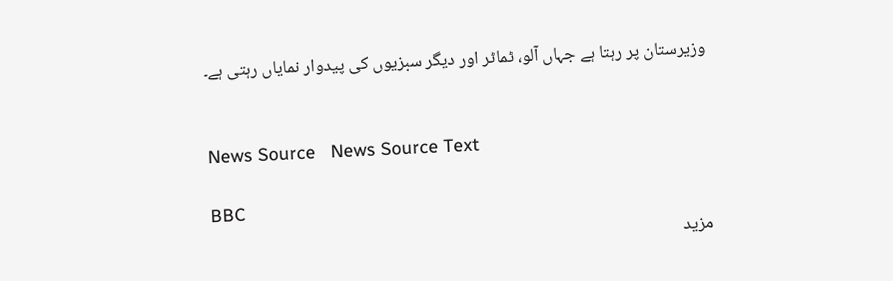وزیرستان پر رہتا ہے جہاں آلو، ٹماٹر اور دیگر سبزیوں کی پیدوار نمایاں رہتی ہے۔


News Source   News Source Text

BBC
مزید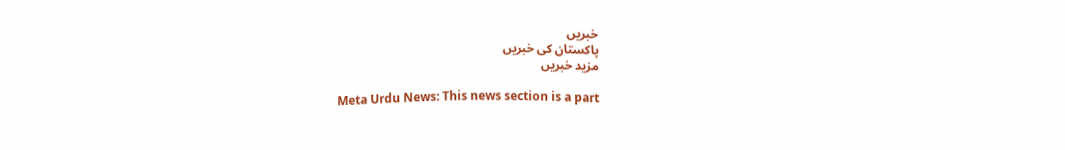خبریں
پاکستان کی خبریں
مزید خبریں

Meta Urdu News: This news section is a part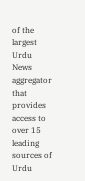of the largest Urdu News aggregator that provides access to over 15 leading sources of Urdu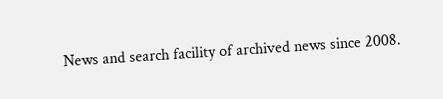News and search facility of archived news since 2008.